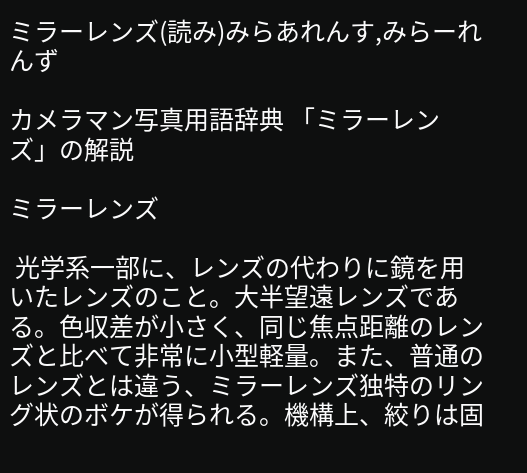ミラーレンズ(読み)みらあれんす,みらーれんず

カメラマン写真用語辞典 「ミラーレンズ」の解説

ミラーレンズ

 光学系一部に、レンズの代わりに鏡を用いたレンズのこと。大半望遠レンズである。色収差が小さく、同じ焦点距離のレンズと比べて非常に小型軽量。また、普通のレンズとは違う、ミラーレンズ独特のリング状のボケが得られる。機構上、絞りは固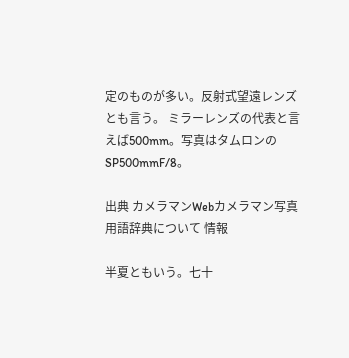定のものが多い。反射式望遠レンズとも言う。 ミラーレンズの代表と言えば500mm。写真はタムロンのSP500mmF/8。

出典 カメラマンWebカメラマン写真用語辞典について 情報

半夏ともいう。七十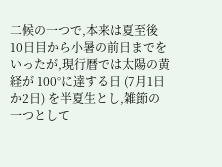二候の一つで,本来は夏至後 10日目から小暑の前日までをいったが,現行暦では太陽の黄経が 100°に達する日 (7月1日か2日) を半夏生とし,雑節の一つとして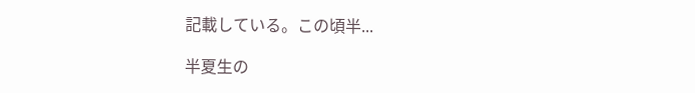記載している。この頃半...

半夏生の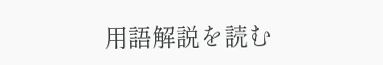用語解説を読む